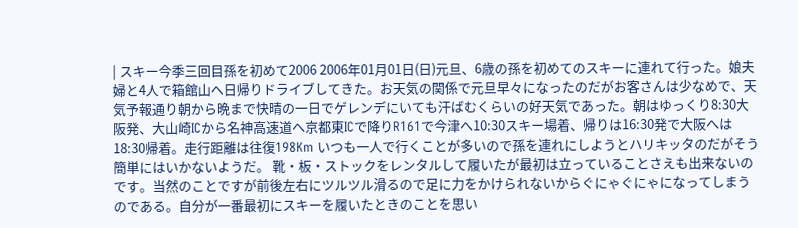| スキー今季三回目孫を初めて2006 2006年01月01日(日)元旦、6歳の孫を初めてのスキーに連れて行った。娘夫婦と4人で箱館山へ日帰りドライブしてきた。お天気の関係で元旦早々になったのだがお客さんは少なめで、天気予報通り朝から晩まで快晴の一日でゲレンデにいても汗ばむくらいの好天気であった。朝はゆっくり8:30大阪発、大山崎ICから名神高速道へ京都東ICで降りR161で今津へ10:30スキー場着、帰りは16:30発で大阪へは18:30帰着。走行距離は往復198Km いつも一人で行くことが多いので孫を連れにしようとハリキッタのだがそう簡単にはいかないようだ。 靴・板・ストックをレンタルして履いたが最初は立っていることさえも出来ないのです。当然のことですが前後左右にツルツル滑るので足に力をかけられないからぐにゃぐにゃになってしまうのである。自分が一番最初にスキーを履いたときのことを思い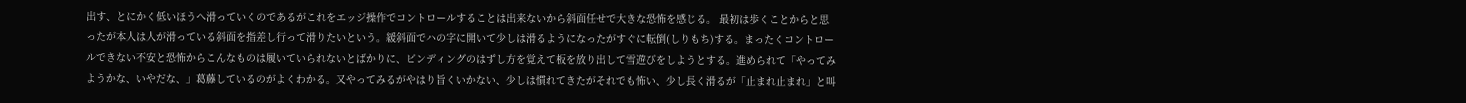出す、とにかく低いほうへ滑っていくのであるがこれをエッジ操作でコントロールすることは出来ないから斜面任せで大きな恐怖を感じる。 最初は歩くことからと思ったが本人は人が滑っている斜面を指差し行って滑りたいという。緩斜面でハの字に開いて少しは滑るようになったがすぐに転倒(しりもち)する。まったくコントロールできない不安と恐怖からこんなものは履いていられないとばかりに、ビンディングのはずし方を覚えて板を放り出して雪遊びをしようとする。進められて「やってみようかな、いやだな、」葛藤しているのがよくわかる。又やってみるがやはり旨くいかない、少しは慣れてきたがそれでも怖い、少し長く滑るが「止まれ止まれ」と叫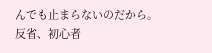んでも止まらないのだから。 反省、初心者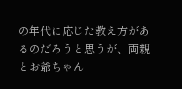の年代に応じた教え方があるのだろうと思うが、両親とお爺ちゃん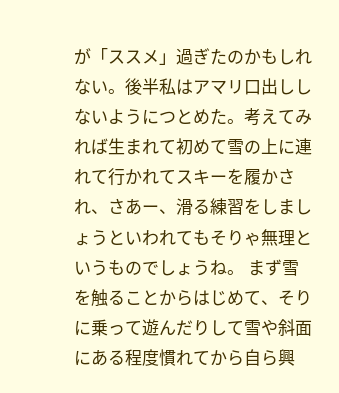が「ススメ」過ぎたのかもしれない。後半私はアマリ口出ししないようにつとめた。考えてみれば生まれて初めて雪の上に連れて行かれてスキーを履かされ、さあー、滑る練習をしましょうといわれてもそりゃ無理というものでしょうね。 まず雪を触ることからはじめて、そりに乗って遊んだりして雪や斜面にある程度慣れてから自ら興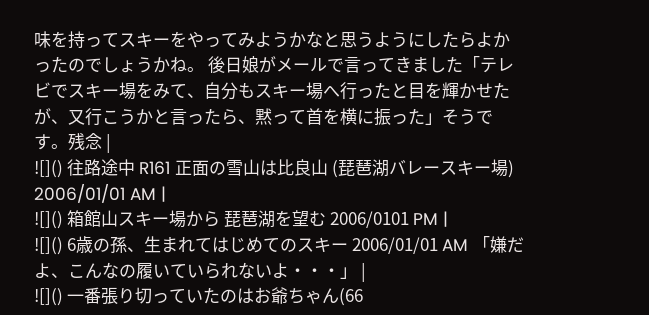味を持ってスキーをやってみようかなと思うようにしたらよかったのでしょうかね。 後日娘がメールで言ってきました「テレビでスキー場をみて、自分もスキー場へ行ったと目を輝かせたが、又行こうかと言ったら、黙って首を横に振った」そうです。残念 |
![]() 往路途中 R161 正面の雪山は比良山 (琵琶湖バレースキー場) 2006/01/01 AM |
![]() 箱館山スキー場から 琵琶湖を望む 2006/0101 PM |
![]() 6歳の孫、生まれてはじめてのスキー 2006/01/01 AM 「嫌だよ、こんなの履いていられないよ・・・」 |
![]() 一番張り切っていたのはお爺ちゃん(66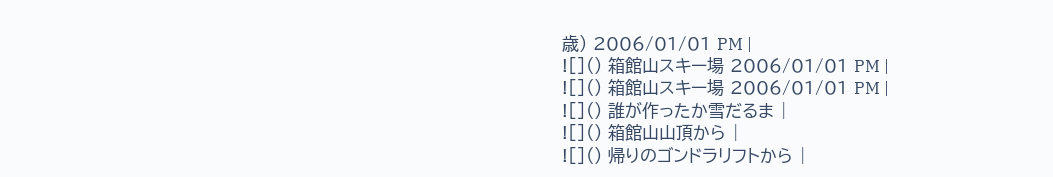歳) 2006/01/01 PM |
![]() 箱館山スキー場 2006/01/01 PM |
![]() 箱館山スキー場 2006/01/01 PM |
![]() 誰が作ったか雪だるま |
![]() 箱館山山頂から |
![]() 帰りのゴンドラリフトから |